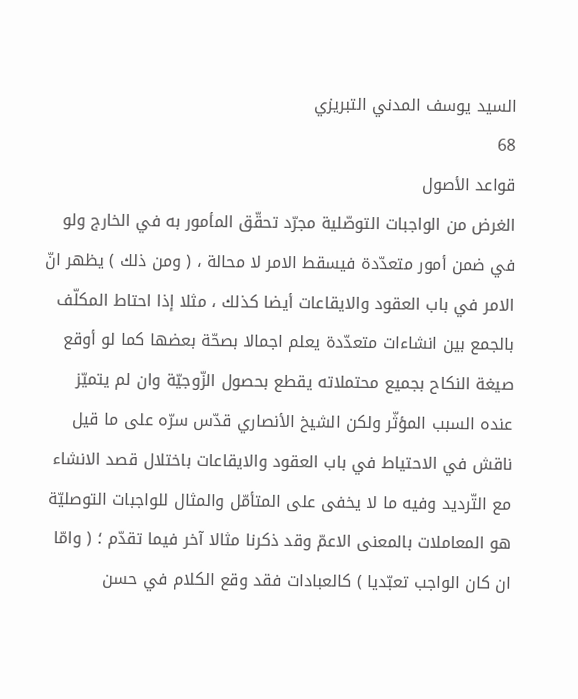السيد يوسف المدني التبريزي
68
قواعد الأصول
الغرض من الواجبات التوصّلية مجرّد تحقّق المأمور به في الخارج ولو في ضمن أمور متعدّدة فيسقط الامر لا محالة ، ( ومن ذلك ) يظهر انّ الامر في باب العقود والايقاعات أيضا كذلك ، مثلا إذا احتاط المكلّف بالجمع بين انشاءات متعدّدة يعلم اجمالا بصحّة بعضها كما لو أوقع صيغة النكاح بجميع محتملاته يقطع بحصول الزّوجيّة وان لم يتميّز عنده السبب المؤثّر ولكن الشيخ الأنصاري قدّس سرّه على ما قيل ناقش في الاحتياط في باب العقود والايقاعات باختلال قصد الانشاء مع التّرديد وفيه ما لا يخفى على المتأمّل والمثال للواجبات التوصليّة هو المعاملات بالمعنى الاعمّ وقد ذكرنا مثالا آخر فيما تقدّم ؛ ( وامّا ان كان الواجب تعبّديا ) كالعبادات فقد وقع الكلام في حسن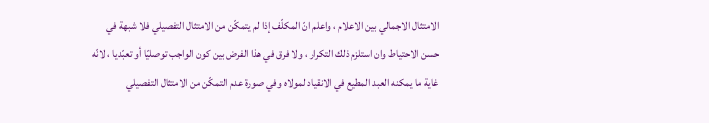الامتثال الاجمالي بين الاعلام ، واعلم انّ المكلّف إذا لم يتمكّن من الامتثال التفصيلي فلا شبهة في حسن الاحتياط وان استلزم ذلك التكرار ، ولا فرق في هذا الفرض بين كون الواجب توصليّا أو تعبّديا ، لانّه غاية ما يمكنه العبد المطيع في الانقياد لمولاه وفي صورة عدم التمكّن من الامتثال التفصيلي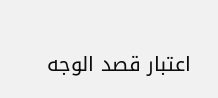اعتبار قصد الوجه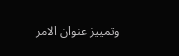وتمييز عنوان الامر